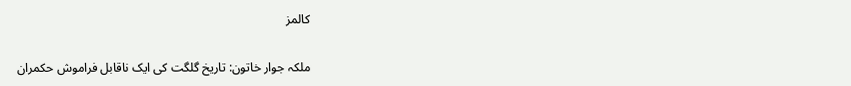کالمز

ملکہ جوار خاتون: تاریخ گلگت کی ایک ناقابل فراموش حکمران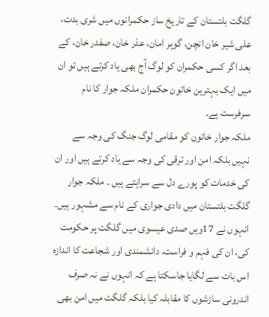گلگت بلتستان کے تاریخ ساز حکمرانوں میں شری بدت، علی شیر خان انچن، گوہر امان، عذر خان، صفدر خان، کے بعد اگر کسی حکمران کو لوگ آج بھی یاد کرتے ہیں تو ان میں ایک بہترین خاتون حکمران ملکہ جوار کا نام سرفرست ہے۔
ملکہ جوار خاتون کو مقامی لوگ جنگ کی وجہ سے نہیں بلکہ امن اور ترقی کی وجہ سے یاد کرتے ہیں اور ان کی خدمات کو پورے دل سے سراہتے ہیں ۔ ملکہ جوار گلگت بلتستان میں دادی جواری کے نام سے مشہور ہیں۔
انہوں نے 17ویں صدی عیسوی میں گلگت پر حکومت کی، ان کی فہم و فراست، دانشمندی اور شجاعت کا اندازہ اس بات سے لگایا جاسکتا ہے کہ انہوں نے نہ صرف اندرونی سازشوں کا مقابلہ کیا بلکہ گلگت میں امن بھی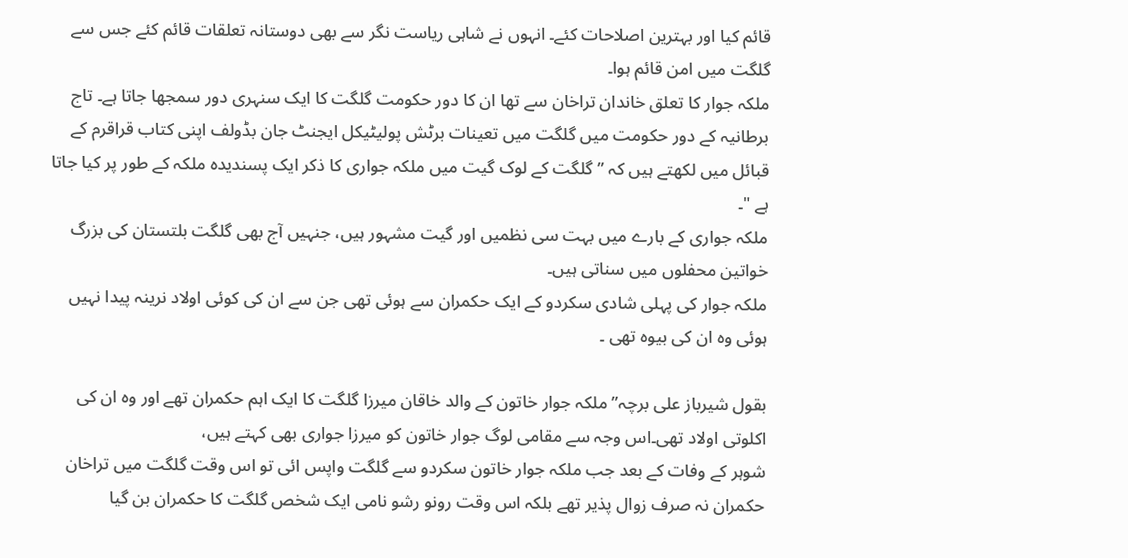قائم کیا اور بہترین اصلاحات کئے۔ انہوں نے شاہی ریاست نگر سے بھی دوستانہ تعلقات قائم کئے جس سے گلگت میں امن قائم ہوا۔
ملکہ جوار کا تعلق خاندان تراخان سے تھا ان کا دور حکومت گلگت کا ایک سنہری دور سمجھا جاتا ہے۔ تاج برطانیہ کے دور حکومت میں گلگت میں تعینات برٹش پولیٹیکل ایجنٹ جان بڈولف اپنی کتاب قراقرم کے قبائل میں لکھتے ہیں کہ ” گلگت کے لوک گیت میں ملکہ جواری کا ذکر ایک پسندیدہ ملکہ کے طور پر کیا جاتا ہے "۔
ملکہ جواری کے بارے میں بہت سی نظمیں اور گیت مشہور ہیں، جنہیں آج بھی گلگت بلتستان کی بزرگ خواتین محفلوں میں سناتی ہیں۔
ملکہ جوار کی پہلی شادی سکردو کے ایک حکمران سے ہوئی تھی جن سے ان کی کوئی اولاد نرینہ پیدا نہیں ہوئی وہ ان کی بیوہ تھی ۔

بقول شیرباز علی برچہ” ملکہ جوار خاتون کے والد خاقان میرزا گلگت کا ایک اہم حکمران تھے اور وہ ان کی اکلوتی اولاد تھی۔اس وجہ سے مقامی لوگ جوار خاتون کو میرزا جواری بھی کہتے ہیں،
شوہر کے وفات کے بعد جب ملکہ جوار خاتون سکردو سے گلگت واپس ائی تو اس وقت گلگت میں تراخان حکمران نہ صرف زوال پذیر تھے بلکہ اس وقت رونو رشو نامی ایک شخص گلگت کا حکمران بن گیا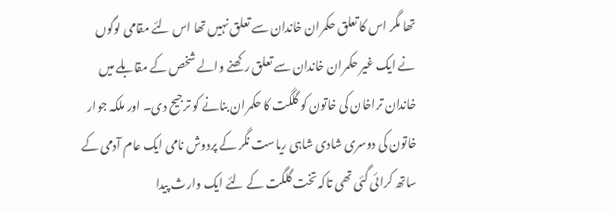تھا مگر اس کا تعلق حکمران خاندان سے تعلق نہیں تھا اس لئے مقامی لوگوں نے ایک غیر حکمران خاندان سے تعلق رکھنے والے شخص کے مقابلے میں خاندان تراخان کی خاتون کو گلگت کا حکمران بنانے کو ترجیح دی۔ اور ملکہ جوار خاتون کی دوسری شادی شاہی ریاست نگر کے پردوش نامی ایک عام آدمی کے ساتھ کرائی گئی تھی تاکہ تخت گلگت کے لئے ایک وارث پیدا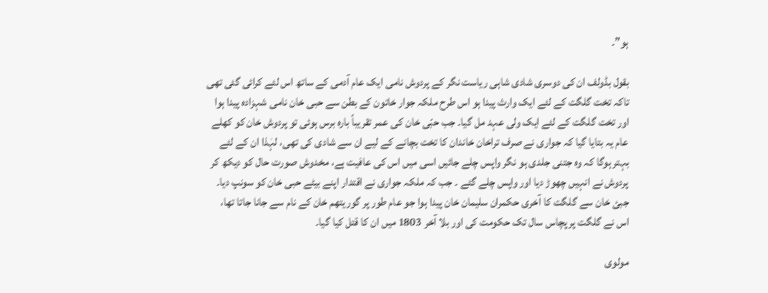ہو”۔

بقول بڈولف ان کی دوسری شادی شاہی ریاست نگر کے پردوش نامی ایک عام آدمی کے ساتھ اس لئے کرائی گئی تھی تاکہ تخت گلگت کے لئے ایک وارث پیدا ہو اس طرح ملکہ جوار خاتون کے بطن سے حبی خان نامی شہزادہ پیدا ہوا اور تخت گلگت کے لئے ایک ولی عہد مل گیا۔ جب حبّی خان کی عمر تقریباً بارہ برس ہوئی تو پردوش خان کو کھلے عام یہ بتایا گیا کہ جواری نے صرف تراخان خاندان کا تخت بچانے کے لیے ان سے شادی کی تھی، لہٰذا ان کے لئے بہتر ہوگا کہ وہ جتنی جلدی ہو نگر واپس چلے جائیں اسی میں اس کی عافیت ہے، مخدوش صورت حال کو دیکھ کر پردوش نے انہیں چھوڑ دیا اور واپس چلے گئے ۔ جب کہ ملکہ جواری نے اقتدار اپنے بیٹے حبی خان کو سونپ دیا۔
جبئ خان سے گلگت کا آخری حکمران سلیمان خان پیدا ہوا جو عام طور پر گوریتھم خان کے نام سے جانا جاتا تھا، اس نے گلگت پر پچاس سال تک حکومت کی اور بلا آخر 1803 میں ان کا قتل کیا گیا۔

مولوی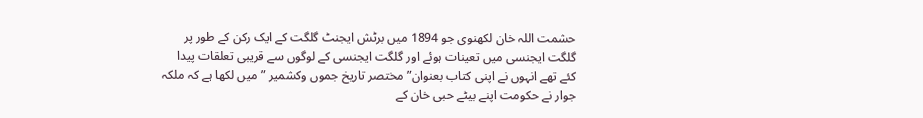حشمت اللہ خان لکھنوی جو 1894 میں برٹش ایجنٹ گلگت کے ایک رکن کے طور پر گلگت ایجنسی میں تعینات ہوئے اور گلگت ایجنسی کے لوگوں سے قریبی تعلقات پیدا کئے تھے انہوں نے اپنی کتاب بعنوان” مختصر تاریخ جموں وکشمیر ” میں لکھا ہے کہ ملکہ جوار نے حکومت اپنے بیٹے حبی خان کے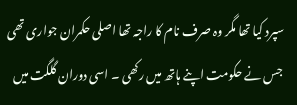سپرد کیا تھا مگر وہ صرف نام کا راجہ تھا اصلی حکمران جواری تھی جس نے حکومت اپنے ہاتھ میں رکھی ۔ اسی دوران گلگت میں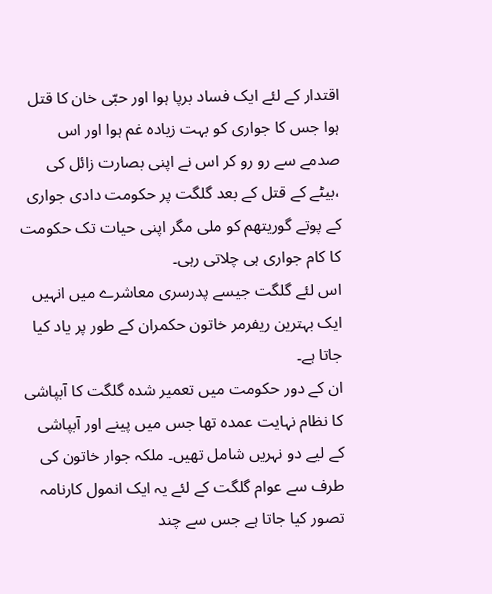اقتدار کے لئے ایک فساد برپا ہوا اور حبّی خان کا قتل ہوا جس کا جواری کو بہت زیادہ غم ہوا اور اس صدمے سے رو رو کر اس نے اپنی بصارت زائل کی ،بیٹے کے قتل کے بعد گلگت پر حکومت دادی جواری کے پوتے گوریتھم کو ملی مگر اپنی حیات تک حکومت کا کام جواری ہی چلاتی رہی۔
اس لئے گلگت جیسے پدرسری معاشرے میں انہیں ایک بہترین ریفرمر خاتون حکمران کے طور پر یاد کیا جاتا ہے۔
ان کے دور حکومت میں تعمیر شدہ گلگت کا آبپاشی کا نظام نہایت عمدہ تھا جس میں پینے اور آبپاشی کے لیے دو نہریں شامل تھیں۔ ملکہ جوار خاتون کی طرف سے عوام گلگت کے لئے یہ ایک انمول کارنامہ تصور کیا جاتا ہے جس سے چند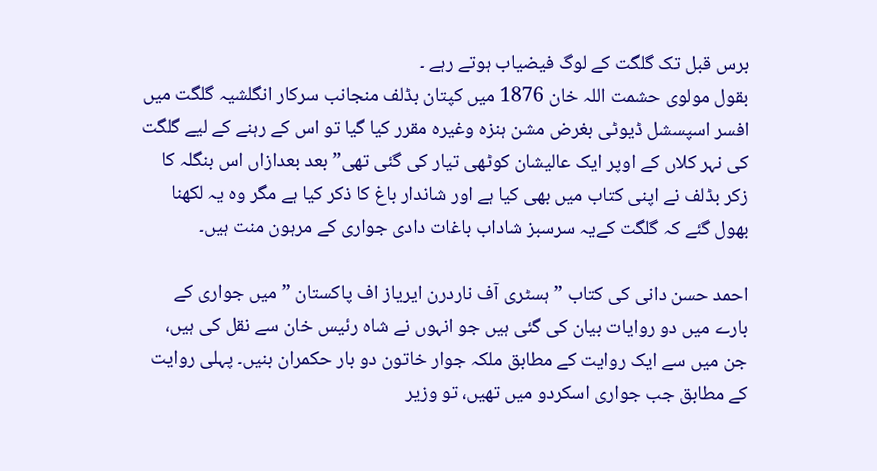برس قبل تک گلگت کے لوگ فیضیاب ہوتے رہے ۔
بقول مولوی حشمت اللہ خان 1876 میں کپتان بڈلف منجانب سرکار انگلشیہ گلگت میں افسر اسپسشل ڈیوٹی بغرض مشن ہنزہ وغیرہ مقرر کیا گیا تو اس کے رہنے کے لیے گلگت کی نہر کلاں کے اوپر ایک عالیشان کوٹھی تیار کی گئی تھی” بعد بعدازاں اس بنگلہ کا زکر بڈلف نے اپنی کتاب میں بھی کیا ہے اور شاندار باغ کا ذکر کیا ہے مگر وہ یہ لکھنا بھول گئے کہ گلگت کےیہ سرسبز شاداب باغات دادی جواری کے مرہون منت ہیں۔

احمد حسن دانی کی کتاب ” ہسٹری آف ناردرن ایریاز اف پاکستان ” میں جواری کے بارے میں دو روایات بیان کی گئی ہیں جو انہوں نے شاہ رئیس خان سے نقل کی ہیں، جن میں سے ایک روایت کے مطابق ملکہ جوار خاتون دو بار حکمران بنیں۔ پہلی روایت کے مطابق جب جواری اسکردو میں تھیں، تو وزیر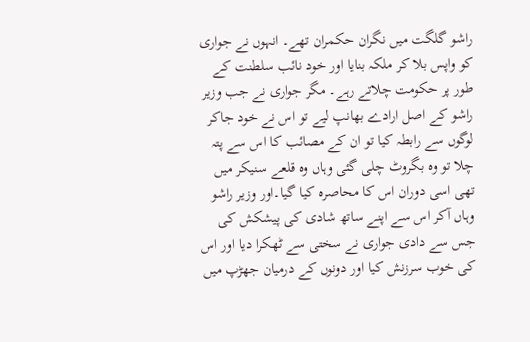راشو گلگت میں نگران حکمران تھے۔ انہوں نے جواری کو واپس بلا کر ملکہ بنایا اور خود نائب سلطنت کے طور پر حکومت چلاتے رہے۔ مگر جواری نے جب وزیر راشو کے اصل ارادے بھانپ لیے تو اس نے خود جاکر لوگوں سے رابطہ کیا تو ان کے مصائب کا اس سے پتہ چلا تو وہ بگروٹ چلی گئی وہاں وہ قلعے سنیکر میں تھی اسی دوران اس کا محاصرہ کیا گیا۔اور وزیر راشو وہاں آکر اس سے اپنے ساتھ شادی کی پیشکش کی جس سے دادی جواری نے سختی سے ٹھکرا دیا اور اس کی خوب سرزنش کیا اور دونوں کے درمیان جھڑپ میں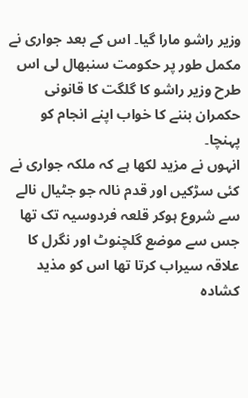وزیر راشو مارا گیا۔ اس کے بعد جواری نے مکمل طور پر حکومت سنبھال لی اس طرح وزیر راشو کا گلگت کا قانونی حکمران بننے کا خواب اپنے انجام کو پہنچا۔
انہوں نے مزید لکھا ہے کہ ملکہ جواری نے کئی سڑکیں اور قدم نالہ جو جٹیال نالے سے شروع ہوکر قلعہ فردوسیہ تک تھا جس سے موضع گلچنوٹ اور نگرل کا علاقہ سیراب کرتا تھا اس کو مذید کشادہ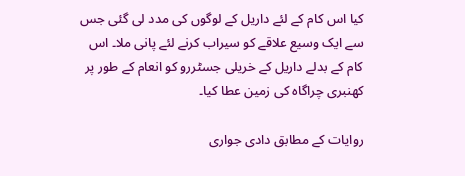کیا اس کام کے لئے داریل کے لوگوں کی مدد لی گئی جس سے ایک وسیع علاقے کو سیراب کرنے لئے پانی ملا۔ اس کام کے بدلے داریل کے خریلی جسٹررو کو انعام کے طور پر کھنبری چراگاہ کی زمین عطا کیا۔

روایات کے مطابق دادی جواری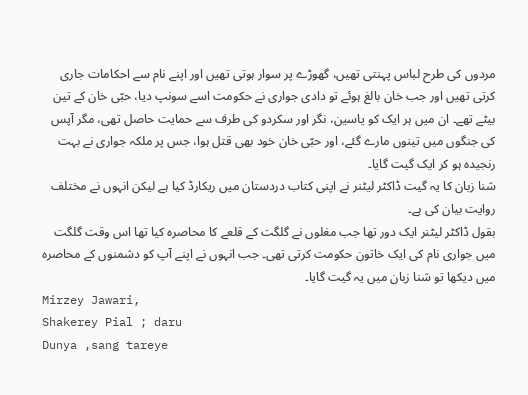مردوں کی طرح لباس پہنتی تھیں، گھوڑے پر سوار ہوتی تھیں اور اپنے نام سے احکامات جاری کرتی تھیں اور جب خان بالغ ہوئے تو دادی جواری نے حکومت اسے سونپ دیا، حبّی خان کے تین بیٹے تھے۔ ان میں ہر ایک کو یاسین، نگر اور سکردو کی طرف سے حمایت حاصل تھی، مگر آپس کی جنگوں میں تینوں مارے گئے، اور حبّی خان خود بھی قتل ہوا، جس پر ملکہ جواری نے بہت رنجیدہ ہو کر ایک گیت گایا۔
شنا زبان کا یہ گیت ڈاکٹر لیٹنر نے اپنی کتاب دردستان میں ریکارڈ کیا ہے لیکن انہوں نے مختلف روایت بیان کی ہے۔
بقول ڈاکٹر لیٹنر ایک دور تھا جب مغلوں نے گلگت کے قلعے کا محاصرہ کیا تھا اس وقت گلگت میں جواری نام کی ایک خاتون حکومت کرتی تھی۔ جب انہوں نے اپنے آپ کو دشمنوں کے محاصرہ میں دیکھا تو شنا زبان میں یہ گیت گایا۔
Mirzey Jawari,
Shakerey Pial ; daru
Dunya ,sang tareye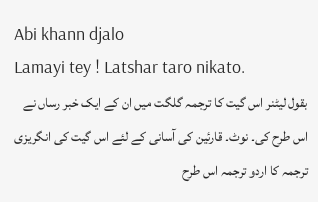Abi khann djalo
Lamayi tey ! Latshar taro nikato.
بقول لیٹنر اس گیت کا ترجمہ گلگت میں ان کے ایک خبر رساں نے اس طرح کی۔ نوٹ۔ قارئین کی آسانی کے لئے اس گیت کی انگریزی ترجمہ کا اردو ترجمہ اس طرح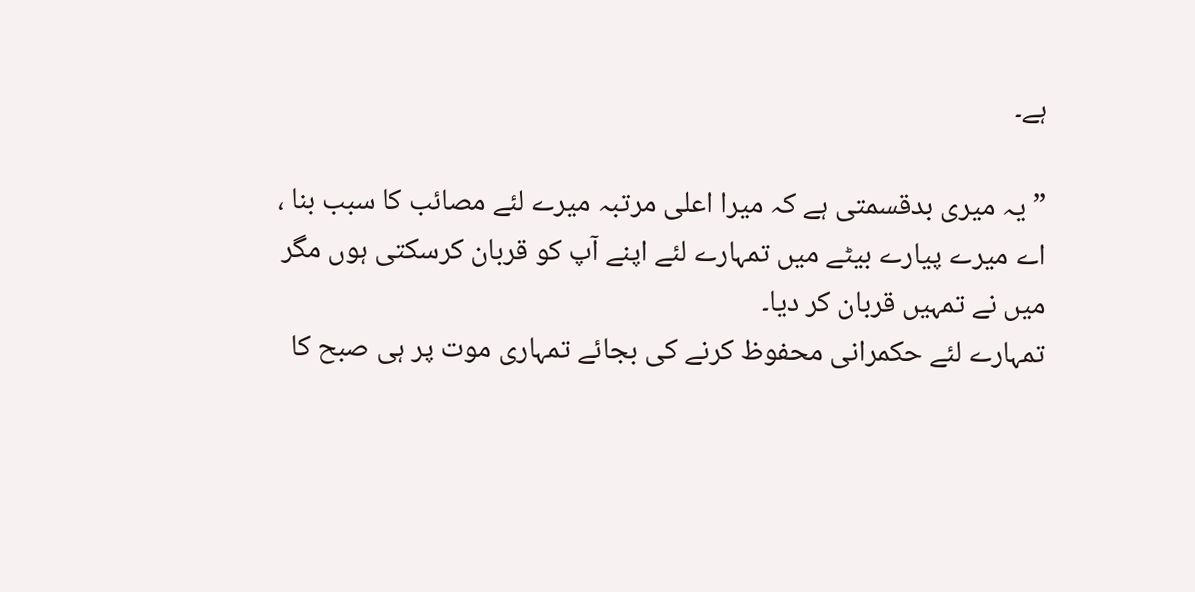ہے۔

” یہ میری بدقسمتی ہے کہ میرا اعلی مرتبہ میرے لئے مصائب کا سبب بنا ،
اے میرے پیارے بیٹے میں تمہارے لئے اپنے آپ کو قربان کرسکتی ہوں مگر میں نے تمہیں قربان کر دیا۔
تمہارے لئے حکمرانی محفوظ کرنے کی بجائے تمہاری موت پر ہی صبح کا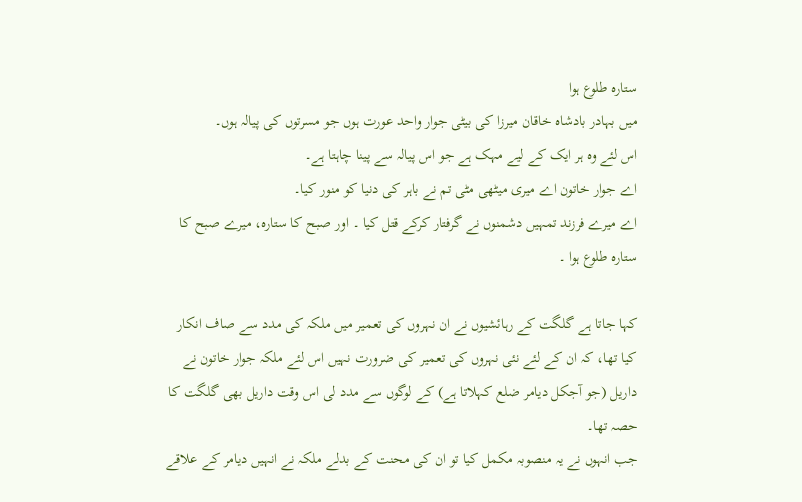ستارہ طلوع ہوا
میں بہادر بادشاہ خاقان میرزا کی بیٹی جوار واحد عورت ہوں جو مسرتوں کی پیالہ ہوں۔
اس لئے وہ ہر ایک کے لیے مہک ہے جو اس پیالہ سے پینا چاہتا ہے۔
اے جوار خاتون اے میری میٹھی مٹی تم نے باہر کی دنیا کو منور کیا۔
اے میرے فرزند تمہیں دشمنوں نے گرفتار کرکے قتل کیا ۔ اور صبح کا ستارہ، میرے صبح کا ستارہ طلوع ہوا ۔

کہا جاتا ہے گلگت کے رہائشیوں نے ان نہروں کی تعمیر میں ملکہ کی مدد سے صاف انکار کیا تھا، کہ ان کے لئے نئی نہروں کی تعمیر کی ضرورت نہیں اس لئے ملکہ جوار خاتون نے داریل (جو آجکل دیامر ضلع کہلاتا ہے) کے لوگوں سے مدد لی اس وقت داریل بھی گلگت کا حصہ تھا۔
جب انہوں نے یہ منصوبہ مکمل کیا تو ان کی محنت کے بدلے ملکہ نے انہیں دیامر کے علاقے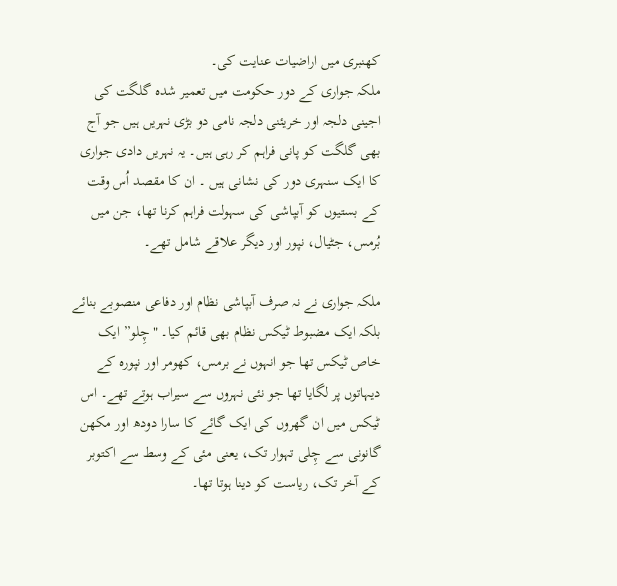کھنبری میں اراضیات عنایت کی۔
ملکہ جواری کے دور حکومت میں تعمیر شدہ گلگت کی اجینی دلجہ اور خریئنی دلجہ نامی دو بڑی نہریں ہیں جو آج بھی گلگت کو پانی فراہم کر رہی ہیں۔ یہ نہریں دادی جواری کا ایک سنہری دور کی نشانی ہیں ۔ ان کا مقصد اُس وقت کے بستیوں کو آبپاشی کی سہولت فراہم کرنا تھا، جن میں بُرمس، جٹیال، نپور اور دیگر علاقے شامل تھے۔

ملکہ جواری نے نہ صرف آبپاشی نظام اور دفاعی منصوبے بنائے بلکہ ایک مضبوط ٹیکس نظام بھی قائم کیا۔ "چِلو” ایک خاص ٹیکس تھا جو انہوں نے برمس، کھومر اور نپورہ کے دیہاتوں پر لگایا تھا جو نئی نہروں سے سیراب ہوتے تھے۔ اس ٹیکس میں ان گھروں کی ایک گائے کا سارا دودھ اور مکھن گانونی سے چِلی تہوار تک، یعنی مئی کے وسط سے اکتوبر کے آخر تک، ریاست کو دینا ہوتا تھا۔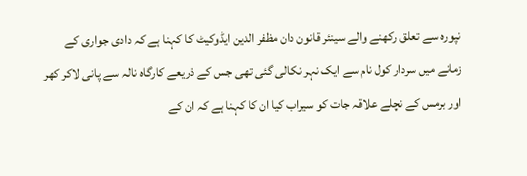نپورہ سے تعلق رکھنے والے سینئر قانون دان مظفر الدین ایڈوکیٹ کا کہنا ہے کہ دادی جواری کے زمانے میں سردار کول نام سے ایک نہر نکالی گئی تھی جس کے ذریعے کارگاہ نالہ سے پانی لاکر کھر اور برمس کے نچلے علاقہ جات کو سیراب کیا ان کا کہنا ہے کہ ان کے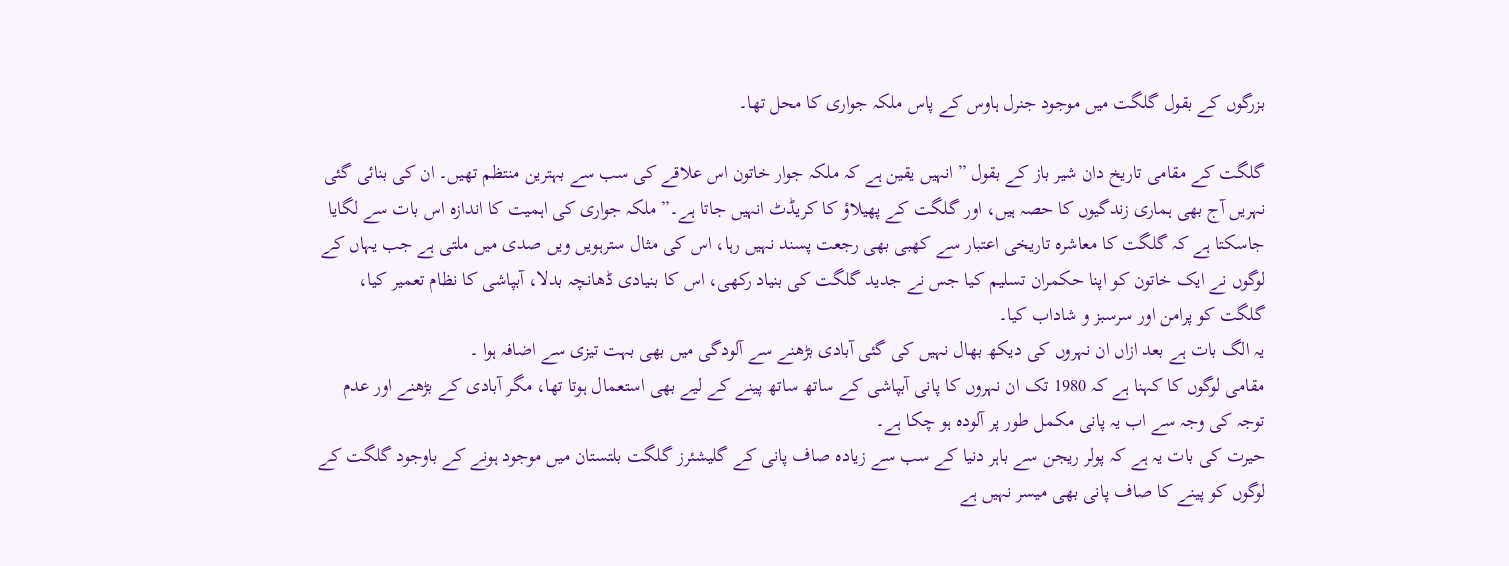بزرگوں کے بقول گلگت میں موجود جنرل ہاوس کے پاس ملکہ جواری کا محل تھا۔

گلگت کے مقامی تاریخ دان شیر باز کے بقول ” انہیں یقین ہے کہ ملکہ جوار خاتون اس علاقے کی سب سے بہترین منتظم تھیں۔ ان کی بنائی گئی نہریں آج بھی ہماری زندگیوں کا حصہ ہیں، اور گلگت کے پھیلاؤ کا کریڈٹ انہیں جاتا ہے۔” ملکہ جواری کی اہمیت کا اندازہ اس بات سے لگایا جاسکتا ہے کہ گلگت کا معاشرہ تاریخی اعتبار سے کھبی بھی رجعت پسند نہیں رہا، اس کی مثال سترہویں ویں صدی میں ملتی ہے جب یہاں کے لوگوں نے ایک خاتون کو اپنا حکمران تسلیم کیا جس نے جدید گلگت کی بنیاد رکھی، اس کا بنیادی ڈھانچہ بدلا، آبپاشی کا نظام تعمیر کیا، گلگت کو پرامن اور سرسبز و شاداب کیا۔
یہ الگ بات ہے بعد ازاں ان نہروں کی دیکھ بھال نہیں کی گئی آبادی بڑھنے سے آلودگی میں بھی بہت تیزی سے اضافہ ہوا ۔
مقامی لوگوں کا کہنا ہے کہ 1980 تک ان نہروں کا پانی آبپاشی کے ساتھ ساتھ پینے کے لیے بھی استعمال ہوتا تھا، مگر آبادی کے بڑھنے اور عدم توجہ کی وجہ سے اب یہ پانی مکمل طور پر آلودہ ہو چکا ہے۔
حیرت کی بات یہ ہے کہ پولر ریجن سے باہر دنیا کے سب سے زیادہ صاف پانی کے گلیشئرز گلگت بلتستان میں موجود ہونے کے باوجود گلگت کے لوگوں کو پینے کا صاف پانی بھی میسر نہیں ہے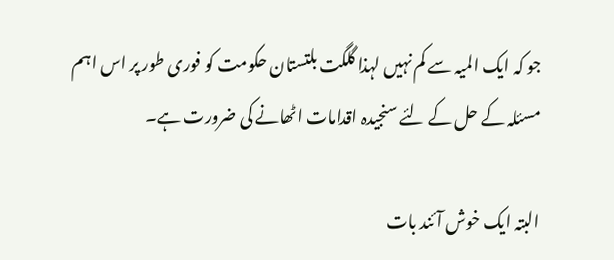جو کہ ایک المیہ سے کم نہیں لہذا گلگت بلتستان حکومت کو فوری طور پر اس اہم مسئلہ کے حل کے لئے سنجیدہ اقدامات اٹھانے کی ضرورت ہے۔

البتہ ایک خوش آئند بات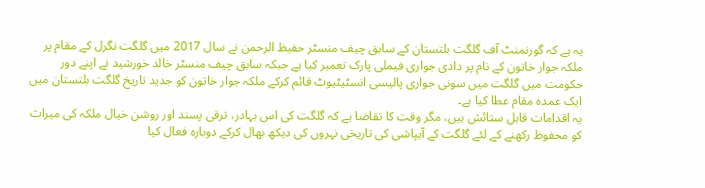یہ ہے کہ گورنمنٹ آف گلگت بلتستان کے سابق چیف منسٹر حفیظ الرحمن نے سال 2017 میں گلگت نگرل کے مقام پر ملکہ جوار خاتون کے نام پر دادی جواری فیملی پارک تعمیر کیا ہے جبکہ سابق چیف منسٹر خالد خورشید نے اپنے دور حکومت میں گلگت میں سونی جواری پالیسی انسٹیٹیوٹ قائم کرکے ملکہ جوار خاتون کو جدید تاریخ گلگت بلتستان میں ایک عمدہ مقام عطا کیا ہے۔
یہ اقدامات قابل ستائش ہیں، مگر وقت کا تقاضا ہے کہ گلگت کی اس بہادر، ترقی پسند اور روشن خیال ملکہ کی میراث کو محفوظ رکھنے کے لئے گلگت کے آبپاشی کی تاریخی نہروں کی دیکھ بھال کرکے دوبارہ فعال کیا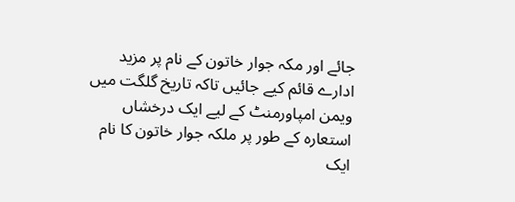جائے اور مکہ جوار خاتون کے نام پر مزید ادارے قائم کیے جائیں تاکہ تاریخ گلگت میں ویمن امپاورمنٹ کے لیے ایک درخشاں استعارہ کے طور پر ملکہ جوار خاتون کا نام ایک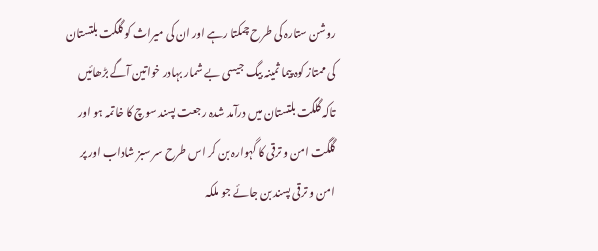روشن ستارہ کی طرح چمکتا رہے اور ان کی میراث کو گلگت بلتستان کی ممتاز کوہ پیما ثمینہ بیگ جیسی بے شمار بہادر خواتین آگے بڑھائیں تاکہ گلگت بلتستان میں درآمد شدہ رجعت پسند سوچ کا خاتمہ ہو اور گلگت امن و ترقی کا گہوارہ بن کر اس طرح سر سبز شاداب اور پر امن و ترقی پسند بن جائے جو ملکہ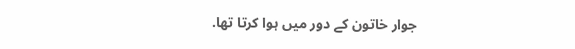جوار خاتون کے دور میں ہوا کرتا تھا.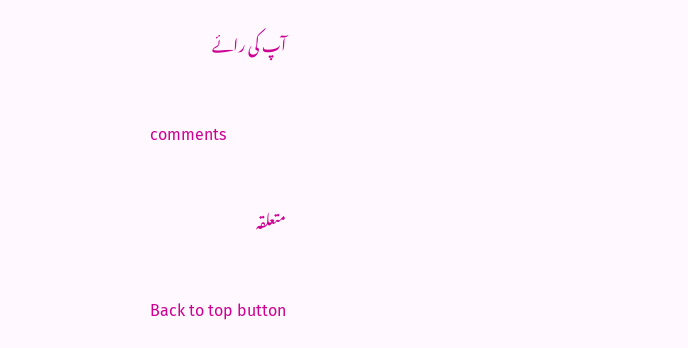آپ کی رائے

comments

متعلقہ

Back to top button